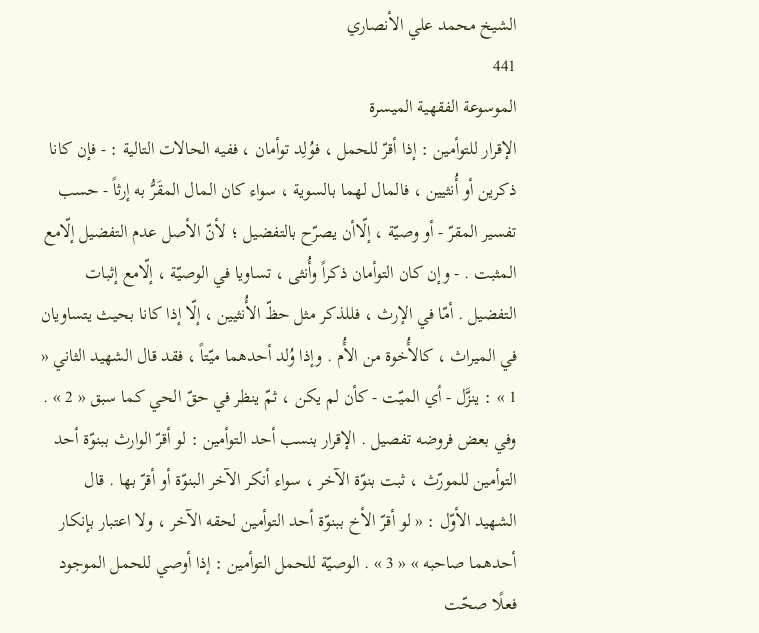الشيخ محمد علي الأنصاري
441
الموسوعة الفقهية الميسرة
الإقرار للتوأمين : إذا أقرّ للحمل ، فوُلِد توأمان ، ففيه الحالات التالية : - فإن كانا ذكرين أو أُنثيين ، فالمال لهما بالسوية ، سواء كان المال المقَرُّ به إرثاً - حسب تفسير المقرّ - أو وصيّة ، إلّاأن يصرّح بالتفضيل ؛ لأنّ الأصل عدم التفضيل إلّامع المثبت . - وإن كان التوأمان ذكراً وأُنثى ، تساويا في الوصيّة ، إلّامع إثبات التفضيل . أمّا في الإرث ، فللذكر مثل حظّ الأُنثيين ، إلّا إذا كانا بحيث يتساويان في الميراث ، كالأُخوة من الأُم . وإذا وُلد أحدهما ميّتاً ، فقد قال الشهيد الثاني « 1 » : ينزَّل - أي الميّت - كأن لم يكن ، ثمّ ينظر في حقّ الحي كما سبق « 2 » . وفي بعض فروضه تفصيل . الإقرار بنسب أحد التوأمين : لو أقرّ الوارث ببنوّة أحد التوأمين للمورّث ، ثبت بنوّة الآخر ، سواء أنكر الآخر البنوّة أو أقرّ بها . قال الشهيد الأوّل : « لو أقرّ الأخ ببنوّة أحد التوأمين لحقه الآخر ، ولا اعتبار بإنكار أحدهما صاحبه » « 3 » . الوصيّة للحمل التوأمين : إذا أوصي للحمل الموجود فعلًا صحّت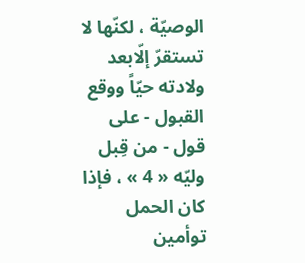الوصيّة ، لكنّها لا تستقرّ إلّابعد ولادته حيّاً ووقع القبول - على قول - من قِبل وليّه « 4 » ، فإذا كان الحمل توأمين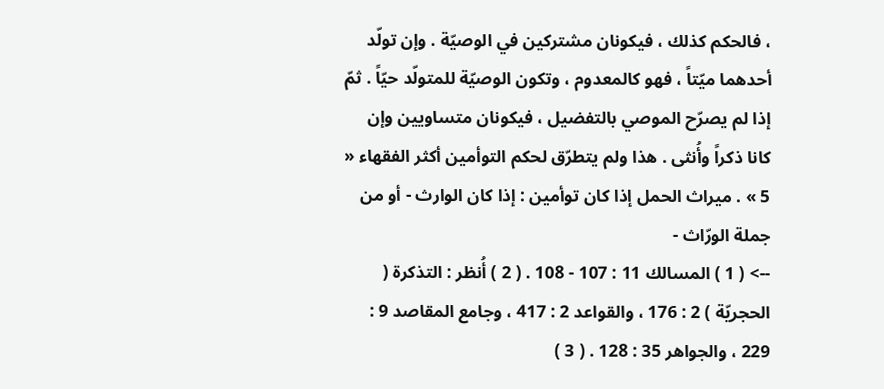، فالحكم كذلك ، فيكونان مشتركين في الوصيّة . وإن تولّد أحدهما ميّتاً ، فهو كالمعدوم ، وتكون الوصيّة للمتولّد حيّاً . ثمّ إذا لم يصرّح الموصي بالتفضيل ، فيكونان متساويين وإن كانا ذكراً وأُنثى . هذا ولم يتطرّق لحكم التوأمين أكثر الفقهاء « 5 » . ميراث الحمل إذا كان توأمين : إذا كان الوارث - أو من جملة الورّاث -
--> ( 1 ) المسالك 11 : 107 - 108 . ( 2 ) أُنظر : التذكرة ( الحجريّة ) 2 : 176 ، والقواعد 2 : 417 ، وجامع المقاصد 9 : 229 ، والجواهر 35 : 128 . ( 3 )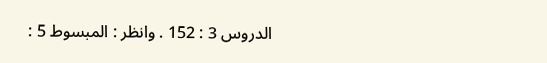الدروس 3 : 152 . وانظر : المبسوط 5 :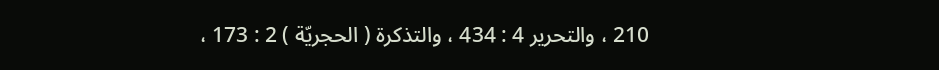210 ، والتحرير 4 : 434 ، والتذكرة ( الحجريّة ) 2 : 173 ،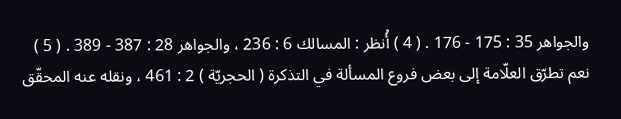والجواهر 35 : 175 - 176 . ( 4 ) أُنظر : المسالك 6 : 236 ، والجواهر 28 : 387 - 389 . ( 5 ) نعم تطرّق العلّامة إلى بعض فروع المسألة في التذكرة ( الحجريّة ) 2 : 461 ، ونقله عنه المحقّق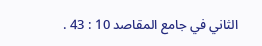الثاني في جامع المقاصد 10 : 43 .